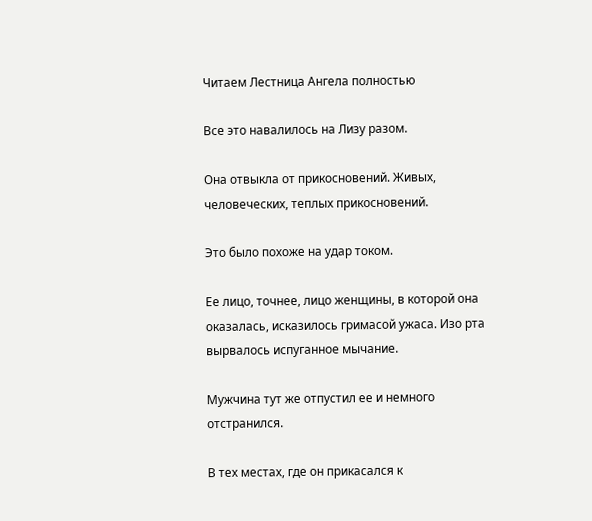Читаем Лестница Ангела полностью

Все это навалилось на Лизу разом.

Она отвыкла от прикосновений. Живых, человеческих, теплых прикосновений.

Это было похоже на удар током.

Ее лицо, точнее, лицо женщины, в которой она оказалась, исказилось гримасой ужаса. Изо рта вырвалось испуганное мычание.

Мужчина тут же отпустил ее и немного отстранился.

В тех местах, где он прикасался к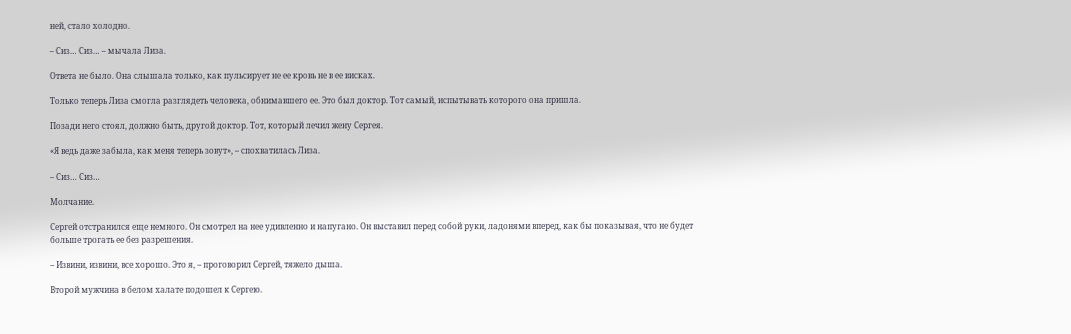ней, стало холодно.

– Сиз… Сиз… – мычала Лиза.

Ответа не было. Она слышала только, как пульсирует не ее кровь не в ее висках.

Только теперь Лиза смогла разглядеть человека, обнимавшего ее. Это был доктор. Тот самый, испытывать которого она пришла.

Позади него стоял, должно быть, другой доктор. Тот, который лечил жену Сергея.

«Я ведь даже забыла, как меня теперь зовут», – спохватилась Лиза.

– Сиз… Сиз…

Молчание.

Сергей отстранился еще немного. Он смотрел на нее удивленно и напугано. Он выставил перед собой руки, ладонями вперед, как бы показывая, что не будет больше трогать ее без разрешения.

– Извини, извини, все хорошо. Это я, – проговорил Сергей, тяжело дыша.

Второй мужчина в белом халате подошел к Сергею.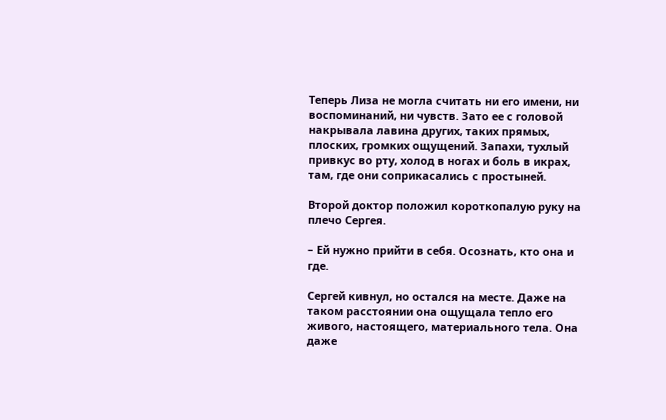Теперь Лиза не могла считать ни его имени, ни воспоминаний, ни чувств. Зато ее с головой накрывала лавина других, таких прямых, плоских, громких ощущений. Запахи, тухлый привкус во рту, холод в ногах и боль в икрах, там, где они соприкасались с простыней.

Второй доктор положил короткопалую руку на плечо Сергея.

– Ей нужно прийти в себя. Осознать, кто она и где.

Сергей кивнул, но остался на месте. Даже на таком расстоянии она ощущала тепло его живого, настоящего, материального тела. Она даже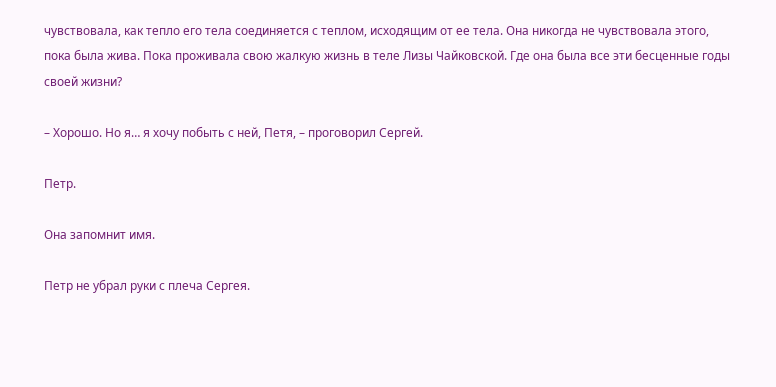чувствовала, как тепло его тела соединяется с теплом, исходящим от ее тела. Она никогда не чувствовала этого, пока была жива. Пока проживала свою жалкую жизнь в теле Лизы Чайковской. Где она была все эти бесценные годы своей жизни?

– Хорошо. Но я… я хочу побыть с ней, Петя, – проговорил Сергей.

Петр.

Она запомнит имя.

Петр не убрал руки с плеча Сергея.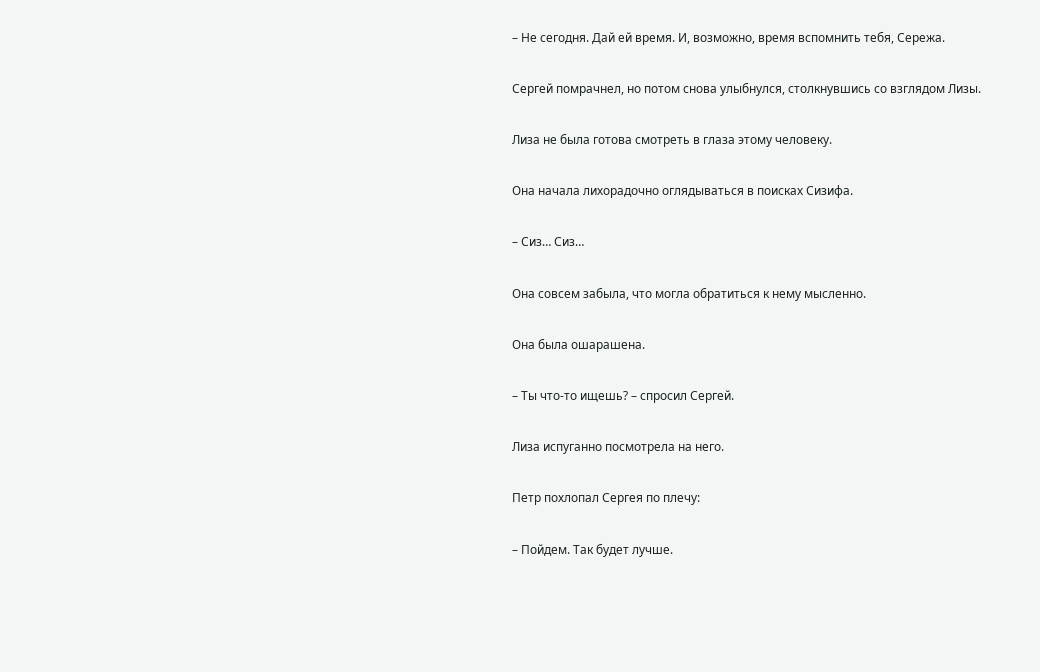– Не сегодня. Дай ей время. И, возможно, время вспомнить тебя, Сережа.

Сергей помрачнел, но потом снова улыбнулся, столкнувшись со взглядом Лизы.

Лиза не была готова смотреть в глаза этому человеку.

Она начала лихорадочно оглядываться в поисках Сизифа.

– Сиз… Сиз…

Она совсем забыла, что могла обратиться к нему мысленно.

Она была ошарашена.

– Ты что-то ищешь? – спросил Сергей.

Лиза испуганно посмотрела на него.

Петр похлопал Сергея по плечу:

– Пойдем. Так будет лучше.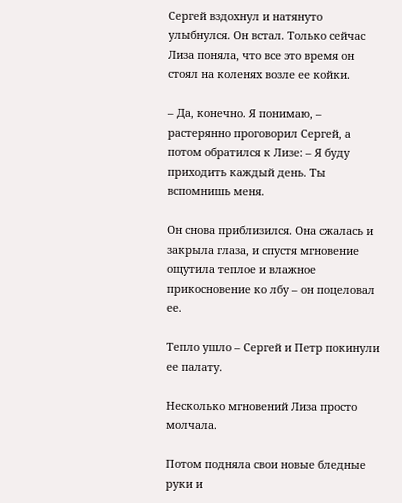Сергей вздохнул и натянуто улыбнулся. Он встал. Только сейчас Лиза поняла, что все это время он стоял на коленях возле ее койки.

– Да, конечно. Я понимаю, – растерянно проговорил Сергей, а потом обратился к Лизе: – Я буду приходить каждый день. Ты вспомнишь меня.

Он снова приблизился. Она сжалась и закрыла глаза, и спустя мгновение ощутила теплое и влажное прикосновение ко лбу – он поцеловал ее.

Тепло ушло – Сергей и Петр покинули ее палату.

Несколько мгновений Лиза просто молчала.

Потом подняла свои новые бледные руки и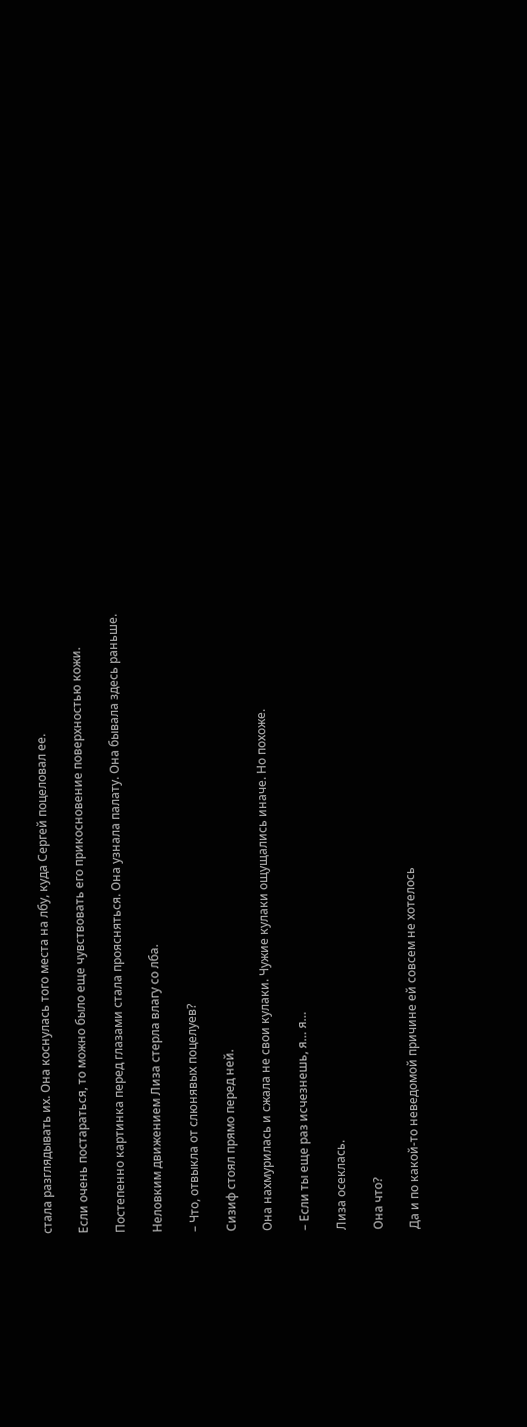стала разглядывать их. Она коснулась того места на лбу, куда Сергей поцеловал ее.

Если очень постараться, то можно было еще чувствовать его прикосновение поверхностью кожи.

Постепенно картинка перед глазами стала проясняться. Она узнала палату. Она бывала здесь раньше.

Неловким движением Лиза стерла влагу со лба.

– Что, отвыкла от слюнявых поцелуев?

Сизиф стоял прямо перед ней.

Она нахмурилась и сжала не свои кулаки. Чужие кулаки ощущались иначе. Но похоже.

– Если ты еще раз исчезнешь, я… я…

Лиза осеклась.

Она что?

Да и по какой-то неведомой причине ей совсем не хотелось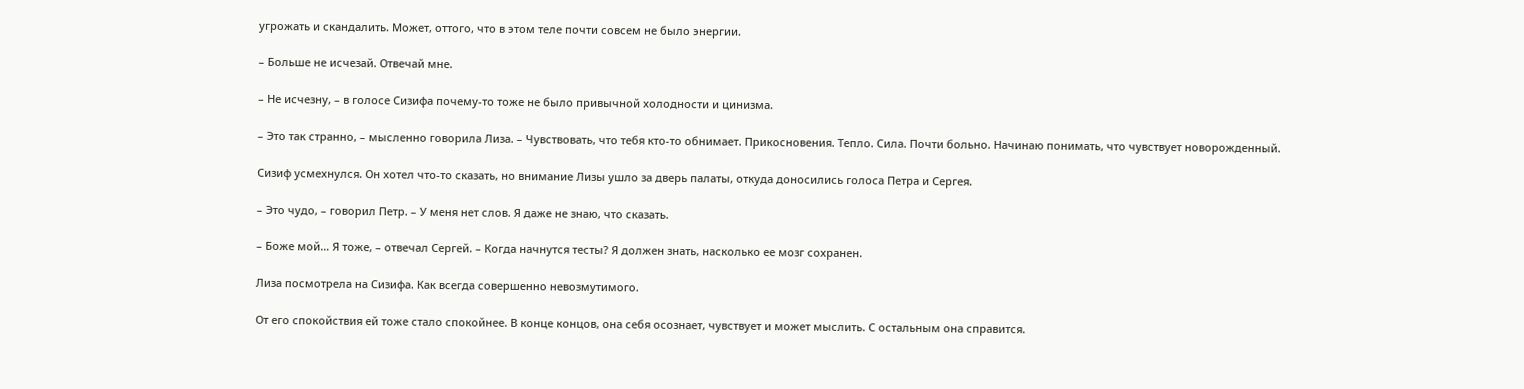угрожать и скандалить. Может, оттого, что в этом теле почти совсем не было энергии.

– Больше не исчезай. Отвечай мне.

– Не исчезну, – в голосе Сизифа почему-то тоже не было привычной холодности и цинизма.

– Это так странно, – мысленно говорила Лиза. – Чувствовать, что тебя кто-то обнимает. Прикосновения. Тепло. Сила. Почти больно. Начинаю понимать, что чувствует новорожденный.

Сизиф усмехнулся. Он хотел что-то сказать, но внимание Лизы ушло за дверь палаты, откуда доносились голоса Петра и Сергея.

– Это чудо, – говорил Петр. – У меня нет слов. Я даже не знаю, что сказать.

– Боже мой… Я тоже, – отвечал Сергей. – Когда начнутся тесты? Я должен знать, насколько ее мозг сохранен.

Лиза посмотрела на Сизифа. Как всегда совершенно невозмутимого.

От его спокойствия ей тоже стало спокойнее. В конце концов, она себя осознает, чувствует и может мыслить. С остальным она справится.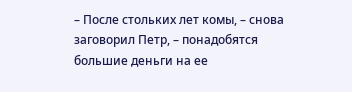– После стольких лет комы, – снова заговорил Петр, – понадобятся большие деньги на ее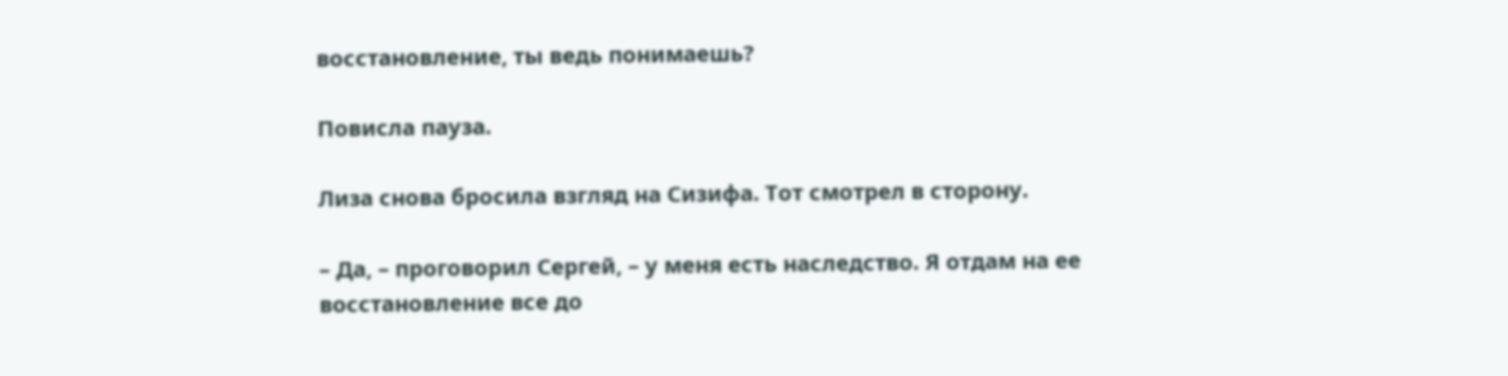восстановление, ты ведь понимаешь?

Повисла пауза.

Лиза снова бросила взгляд на Сизифа. Тот смотрел в сторону.

– Да, – проговорил Сергей, – у меня есть наследство. Я отдам на ее восстановление все до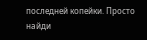последней копейки. Просто найди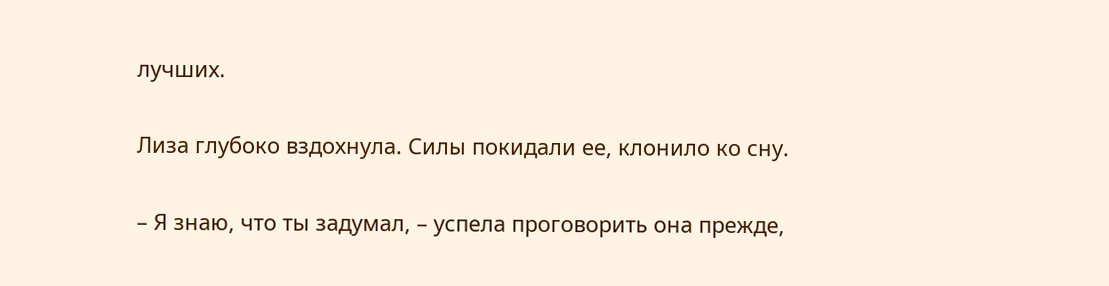лучших.

Лиза глубоко вздохнула. Силы покидали ее, клонило ко сну.

– Я знаю, что ты задумал, – успела проговорить она прежде,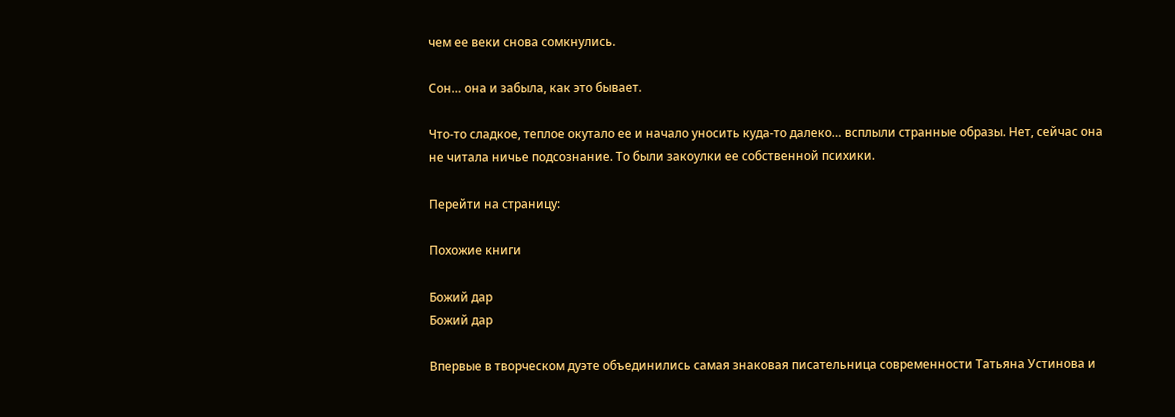чем ее веки снова сомкнулись.

Сон… она и забыла, как это бывает.

Что-то сладкое, теплое окутало ее и начало уносить куда-то далеко… всплыли странные образы. Нет, сейчас она не читала ничье подсознание. То были закоулки ее собственной психики.

Перейти на страницу:

Похожие книги

Божий дар
Божий дар

Впервые в творческом дуэте объединились самая знаковая писательница современности Татьяна Устинова и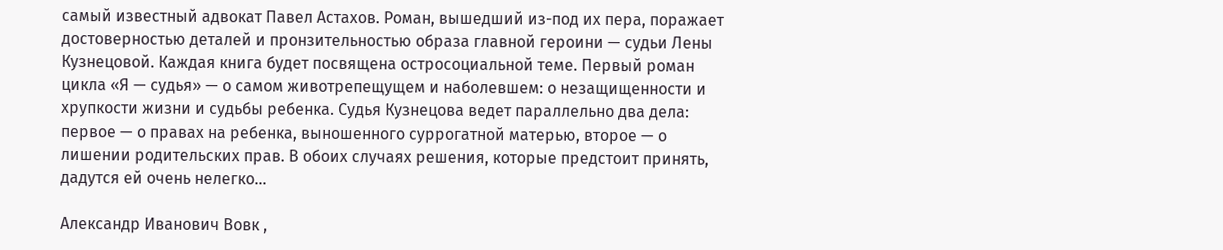самый известный адвокат Павел Астахов. Роман, вышедший из-под их пера, поражает достоверностью деталей и пронзительностью образа главной героини — судьи Лены Кузнецовой. Каждая книга будет посвящена остросоциальной теме. Первый роман цикла «Я — судья» — о самом животрепещущем и наболевшем: о незащищенности и хрупкости жизни и судьбы ребенка. Судья Кузнецова ведет параллельно два дела: первое — о правах на ребенка, выношенного суррогатной матерью, второе — о лишении родительских прав. В обоих случаях решения, которые предстоит принять, дадутся ей очень нелегко…

Александр Иванович Вовк ,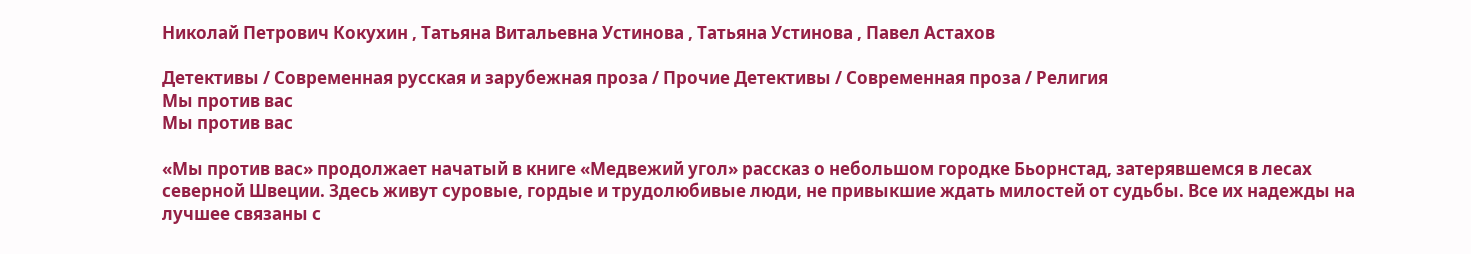Николай Петрович Кокухин , Татьяна Витальевна Устинова , Татьяна Устинова , Павел Астахов

Детективы / Современная русская и зарубежная проза / Прочие Детективы / Современная проза / Религия
Мы против вас
Мы против вас

«Мы против вас» продолжает начатый в книге «Медвежий угол» рассказ о небольшом городке Бьорнстад, затерявшемся в лесах северной Швеции. Здесь живут суровые, гордые и трудолюбивые люди, не привыкшие ждать милостей от судьбы. Все их надежды на лучшее связаны с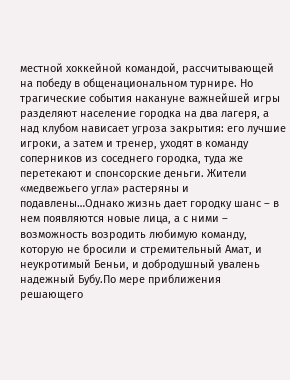местной хоккейной командой, рассчитывающей на победу в общенациональном турнире. Но трагические события накануне важнейшей игры разделяют население городка на два лагеря, а над клубом нависает угроза закрытия: его лучшие игроки, а затем и тренер, уходят в команду соперников из соседнего городка, туда же перетекают и спонсорские деньги. Жители «медвежьего угла» растеряны и подавлены…Однако жизнь дает городку шанс – в нем появляются новые лица, а с ними – возможность возродить любимую команду, которую не бросили и стремительный Амат, и неукротимый Беньи, и добродушный увалень надежный Бубу.По мере приближения решающего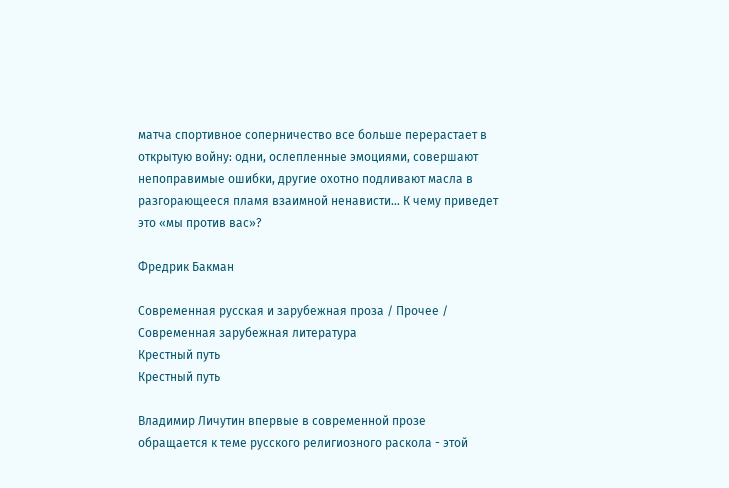матча спортивное соперничество все больше перерастает в открытую войну: одни, ослепленные эмоциями, совершают непоправимые ошибки, другие охотно подливают масла в разгорающееся пламя взаимной ненависти… К чему приведет это «мы против вас»?

Фредрик Бакман

Современная русская и зарубежная проза / Прочее / Современная зарубежная литература
Крестный путь
Крестный путь

Владимир Личутин впервые в современной прозе обращается к теме русского религиозного раскола - этой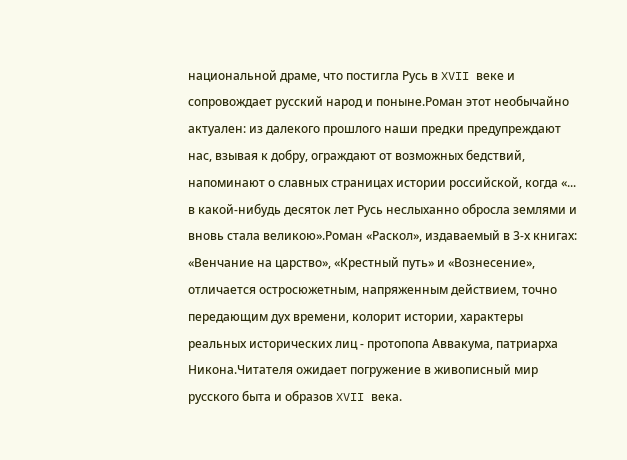национальной драме, что постигла Русь в XVII веке и сопровождает русский народ и поныне.Роман этот необычайно актуален: из далекого прошлого наши предки предупреждают нас, взывая к добру, ограждают от возможных бедствий, напоминают о славных страницах истории российской, когда «... в какой-нибудь десяток лет Русь неслыханно обросла землями и вновь стала великою».Роман «Раскол», издаваемый в 3-х книгах: «Венчание на царство», «Крестный путь» и «Вознесение», отличается остросюжетным, напряженным действием, точно передающим дух времени, колорит истории, характеры реальных исторических лиц - протопопа Аввакума, патриарха Никона.Читателя ожидает погружение в живописный мир русского быта и образов XVII века.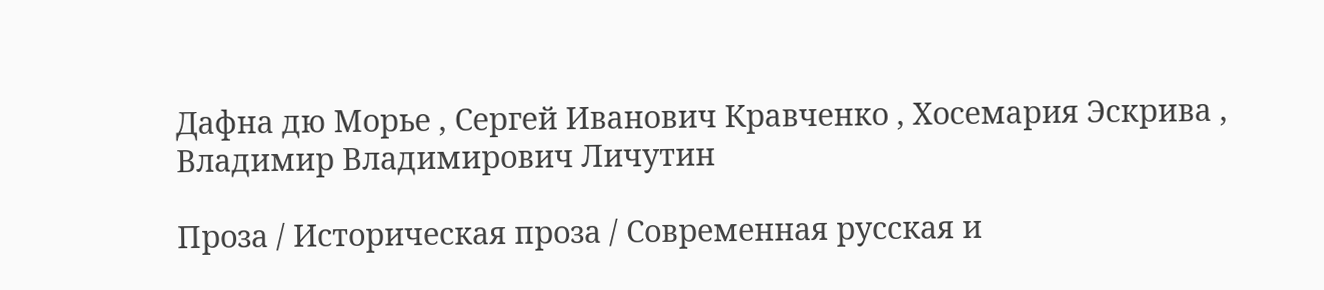Дафна дю Морье , Сергей Иванович Кравченко , Хосемария Эскрива , Владимир Владимирович Личутин

Проза / Историческая проза / Современная русская и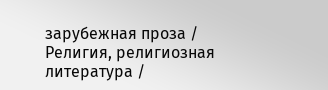зарубежная проза / Религия, религиозная литература /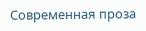Современная проза